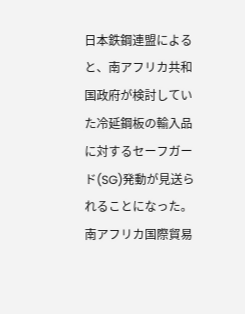日本鉄鋼連盟によると、南アフリカ共和国政府が検討していた冷延鋼板の輸入品に対するセーフガード(SG)発動が見送られることになった。 南アフリカ国際貿易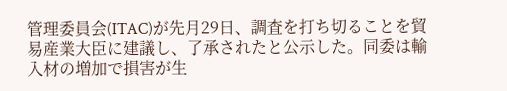管理委員会(ITAC)が先月29日、調査を打ち切ることを貿易産業大臣に建議し、了承されたと公示した。同委は輸入材の増加で損害が生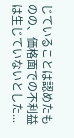じていることは認めたものの、価格面での不利益は生じていないとした...